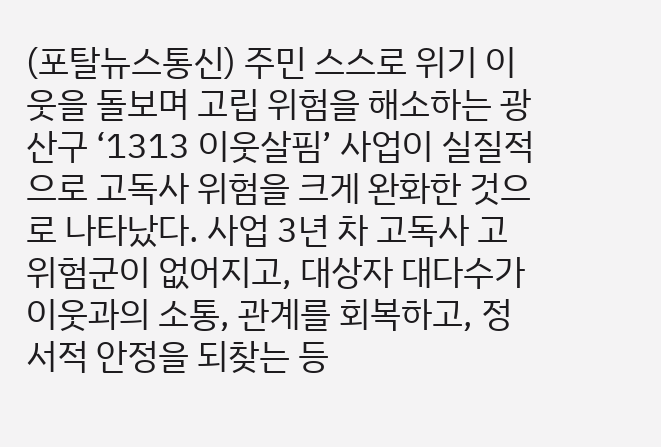(포탈뉴스통신) 주민 스스로 위기 이웃을 돌보며 고립 위험을 해소하는 광산구 ‘1313 이웃살핌’ 사업이 실질적으로 고독사 위험을 크게 완화한 것으로 나타났다. 사업 3년 차 고독사 고위험군이 없어지고, 대상자 대다수가 이웃과의 소통, 관계를 회복하고, 정서적 안정을 되찾는 등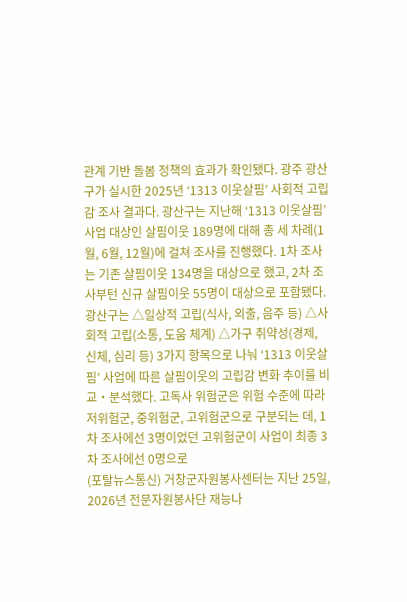관계 기반 돌봄 정책의 효과가 확인됐다. 광주 광산구가 실시한 2025년 ‘1313 이웃살핌’ 사회적 고립감 조사 결과다. 광산구는 지난해 ‘1313 이웃살핌’ 사업 대상인 살핌이웃 189명에 대해 총 세 차례(1월, 6월, 12월)에 걸쳐 조사를 진행했다. 1차 조사는 기존 살핌이웃 134명을 대상으로 했고, 2차 조사부턴 신규 살핌이웃 55명이 대상으로 포함됐다. 광산구는 △일상적 고립(식사, 외출, 음주 등) △사회적 고립(소통, 도움 체계) △가구 취약성(경제, 신체, 심리 등) 3가지 항목으로 나눠 ‘1313 이웃살핌’ 사업에 따른 살핌이웃의 고립감 변화 추이를 비교‧분석했다. 고독사 위험군은 위험 수준에 따라 저위험군, 중위험군, 고위험군으로 구분되는 데, 1차 조사에선 3명이었던 고위험군이 사업이 최종 3차 조사에선 0명으로
(포탈뉴스통신) 거창군자원봉사센터는 지난 25일, 2026년 전문자원봉사단 재능나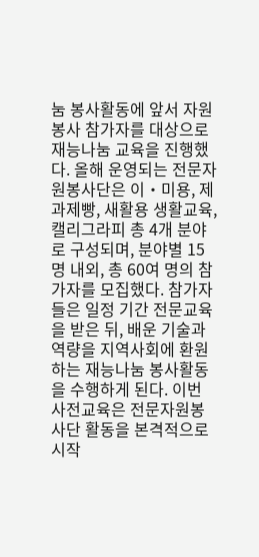눔 봉사활동에 앞서 자원봉사 참가자를 대상으로 재능나눔 교육을 진행했다. 올해 운영되는 전문자원봉사단은 이‧미용, 제과제빵, 새활용 생활교육, 캘리그라피 총 4개 분야로 구성되며, 분야별 15명 내외, 총 60여 명의 참가자를 모집했다. 참가자들은 일정 기간 전문교육을 받은 뒤, 배운 기술과 역량을 지역사회에 환원하는 재능나눔 봉사활동을 수행하게 된다. 이번 사전교육은 전문자원봉사단 활동을 본격적으로 시작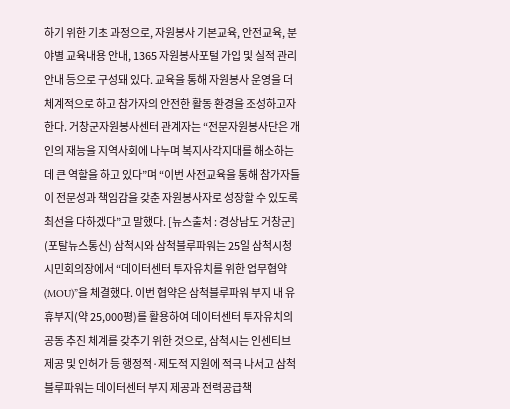하기 위한 기초 과정으로, 자원봉사 기본교육, 안전교육, 분야별 교육내용 안내, 1365 자원봉사포털 가입 및 실적 관리 안내 등으로 구성돼 있다. 교육을 통해 자원봉사 운영을 더 체계적으로 하고 참가자의 안전한 활동 환경을 조성하고자 한다. 거창군자원봉사센터 관계자는 “전문자원봉사단은 개인의 재능을 지역사회에 나누며 복지사각지대를 해소하는 데 큰 역할을 하고 있다”며 “이번 사전교육을 통해 참가자들이 전문성과 책임감을 갖춘 자원봉사자로 성장할 수 있도록 최선을 다하겠다”고 말했다. [뉴스출처 : 경상남도 거창군]
(포탈뉴스통신) 삼척시와 삼척블루파워는 25일 삼척시청 시민회의장에서 “데이터센터 투자유치를 위한 업무협약(MOU)”을 체결했다. 이번 협약은 삼척블루파워 부지 내 유휴부지(약 25,000평)를 활용하여 데이터센터 투자유치의 공동 추진 체계를 갖추기 위한 것으로, 삼척시는 인센티브 제공 및 인허가 등 행정적·제도적 지원에 적극 나서고 삼척블루파워는 데이터센터 부지 제공과 전력공급책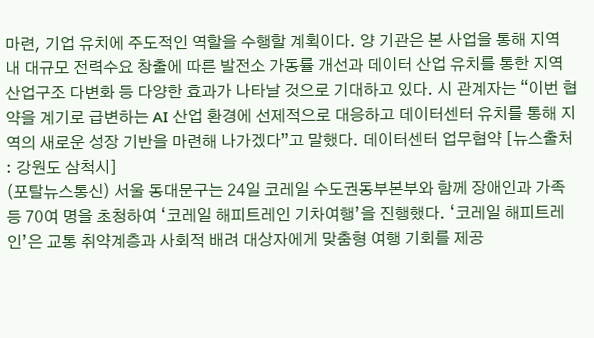마련, 기업 유치에 주도적인 역할을 수행할 계획이다. 양 기관은 본 사업을 통해 지역 내 대규모 전력수요 창출에 따른 발전소 가동률 개선과 데이터 산업 유치를 통한 지역 산업구조 다변화 등 다양한 효과가 나타날 것으로 기대하고 있다. 시 관계자는 “이번 협약을 계기로 급변하는 AI 산업 환경에 선제적으로 대응하고 데이터센터 유치를 통해 지역의 새로운 성장 기반을 마련해 나가겠다”고 말했다. 데이터센터 업무협약 [뉴스출처 : 강원도 삼척시]
(포탈뉴스통신) 서울 동대문구는 24일 코레일 수도권동부본부와 함께 장애인과 가족 등 70여 명을 초청하여 ‘코레일 해피트레인 기차여행’을 진행했다. ‘코레일 해피트레인’은 교통 취약계층과 사회적 배려 대상자에게 맞춤형 여행 기회를 제공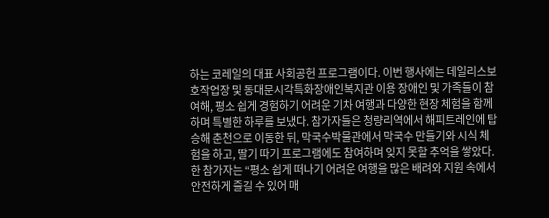하는 코레일의 대표 사회공헌 프로그램이다. 이번 행사에는 데일리스보호작업장 및 동대문시각특화장애인복지관 이용 장애인 및 가족들이 참여해, 평소 쉽게 경험하기 어려운 기차 여행과 다양한 현장 체험을 함께하며 특별한 하루를 보냈다. 참가자들은 청량리역에서 해피트레인에 탑승해 춘천으로 이동한 뒤, 막국수박물관에서 막국수 만들기와 시식 체험을 하고, 딸기 따기 프로그램에도 참여하며 잊지 못할 추억을 쌓았다. 한 참가자는 “평소 쉽게 떠나기 어려운 여행을 많은 배려와 지원 속에서 안전하게 즐길 수 있어 매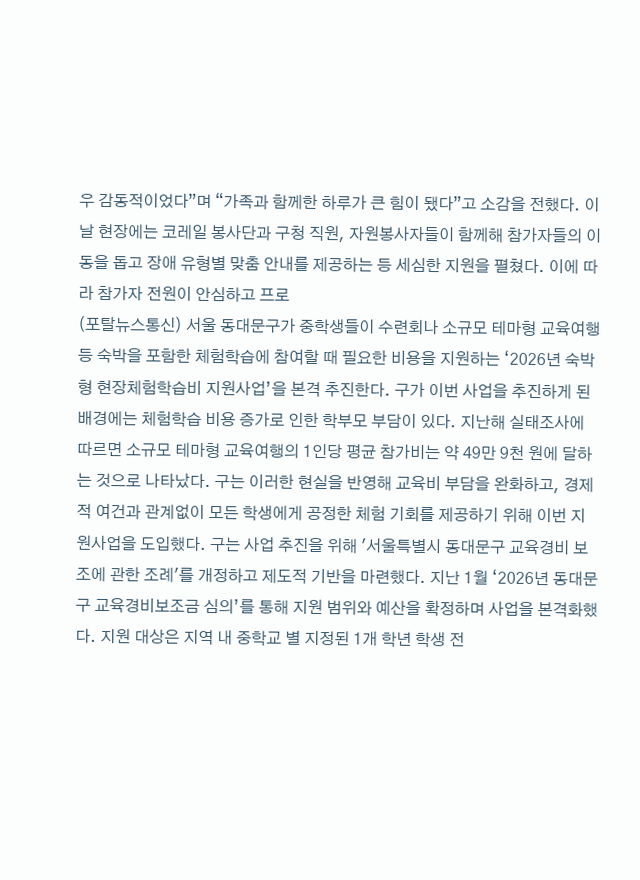우 감동적이었다”며 “가족과 함께한 하루가 큰 힘이 됐다”고 소감을 전했다. 이날 현장에는 코레일 봉사단과 구청 직원, 자원봉사자들이 함께해 참가자들의 이동을 돕고 장애 유형별 맞춤 안내를 제공하는 등 세심한 지원을 펼쳤다. 이에 따라 참가자 전원이 안심하고 프로
(포탈뉴스통신) 서울 동대문구가 중학생들이 수련회나 소규모 테마형 교육여행 등 숙박을 포함한 체험학습에 참여할 때 필요한 비용을 지원하는 ‘2026년 숙박형 현장체험학습비 지원사업’을 본격 추진한다. 구가 이번 사업을 추진하게 된 배경에는 체험학습 비용 증가로 인한 학부모 부담이 있다. 지난해 실태조사에 따르면 소규모 테마형 교육여행의 1인당 평균 참가비는 약 49만 9천 원에 달하는 것으로 나타났다. 구는 이러한 현실을 반영해 교육비 부담을 완화하고, 경제적 여건과 관계없이 모든 학생에게 공정한 체험 기회를 제공하기 위해 이번 지원사업을 도입했다. 구는 사업 추진을 위해 '서울특별시 동대문구 교육경비 보조에 관한 조례'를 개정하고 제도적 기반을 마련했다. 지난 1월 ‘2026년 동대문구 교육경비보조금 심의’를 통해 지원 범위와 예산을 확정하며 사업을 본격화했다. 지원 대상은 지역 내 중학교 별 지정된 1개 학년 학생 전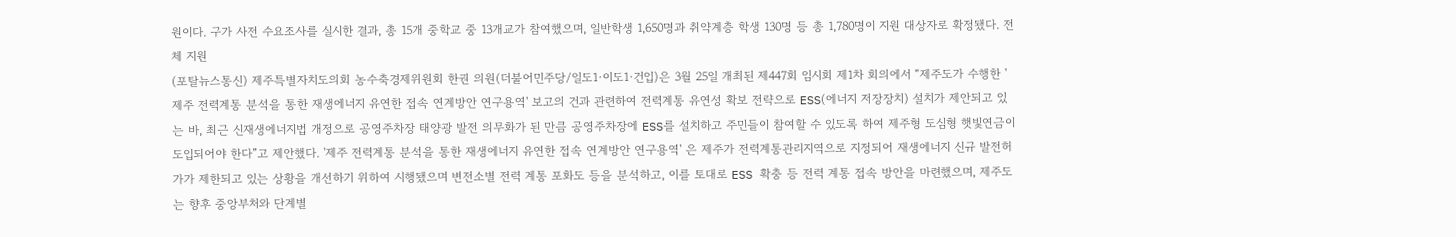원이다. 구가 사전 수요조사를 실시한 결과, 총 15개 중학교 중 13개교가 참여했으며, 일반학생 1,650명과 취약계층 학생 130명 등 총 1,780명이 지원 대상자로 확정됐다. 전체 지원
(포탈뉴스통신) 제주특별자치도의회 농수축경제위원회 한권 의원(더불어민주당/일도1·이도1·건입)은 3월 25일 개최된 제447회 임시회 제1차 회의에서 “제주도가 수행한 '제주 전력계통 분석을 통한 재생에너지 유연한 접속 연계방안 연구용역' 보고의 건과 관련하여 전력계통 유연성 확보 전략으로 ESS(에너지 저장장치) 설치가 제안되고 있는 바, 최근 신재생에너지법 개정으로 공영주차장 태양광 발전 의무화가 된 만큼 공영주차장에 ESS를 설치하고 주민들이 참여할 수 있도록 하여 제주형 도심형 햇빛연금이 도입되어야 한다”고 제안했다. '제주 전력계통 분석을 통한 재생에너지 유연한 접속 연계방안 연구용역' 은 제주가 전력계통관리지역으로 지정되어 재생에너지 신규 발전허가가 제한되고 있는 상황을 개선하기 위하여 시행됐으며 변전소별 전력 계통 포화도 등을 분석하고, 이를 토대로 ESS 확충 등 전력 계통 접속 방안을 마련했으며, 제주도는 향후 중앙부처와 단계별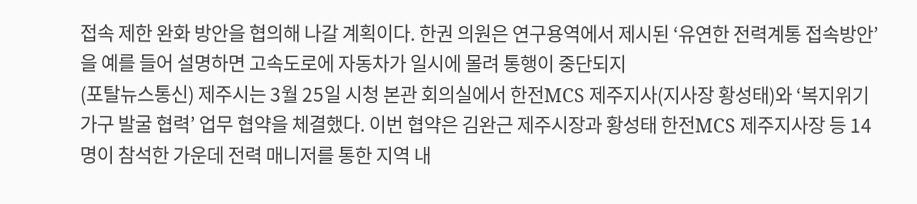접속 제한 완화 방안을 협의해 나갈 계획이다. 한권 의원은 연구용역에서 제시된 ‘유연한 전력계통 접속방안’을 예를 들어 설명하면 고속도로에 자동차가 일시에 몰려 통행이 중단되지
(포탈뉴스통신) 제주시는 3월 25일 시청 본관 회의실에서 한전MCS 제주지사(지사장 황성태)와 ‘복지위기가구 발굴 협력’ 업무 협약을 체결했다. 이번 협약은 김완근 제주시장과 황성태 한전MCS 제주지사장 등 14명이 참석한 가운데 전력 매니저를 통한 지역 내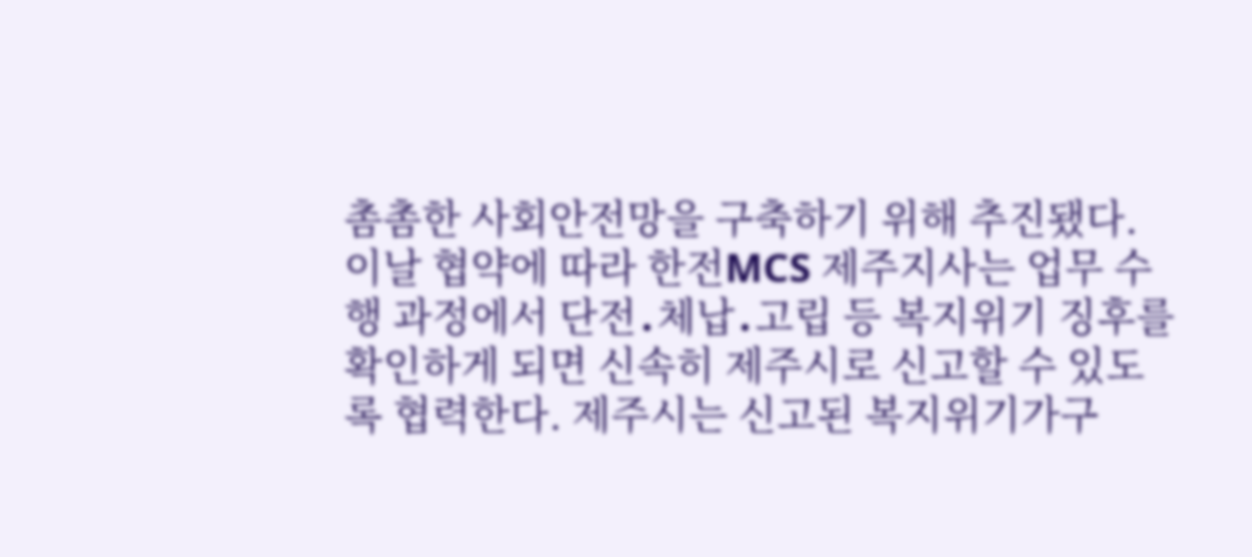촘촘한 사회안전망을 구축하기 위해 추진됐다. 이날 협약에 따라 한전MCS 제주지사는 업무 수행 과정에서 단전․체납․고립 등 복지위기 징후를 확인하게 되면 신속히 제주시로 신고할 수 있도록 협력한다. 제주시는 신고된 복지위기가구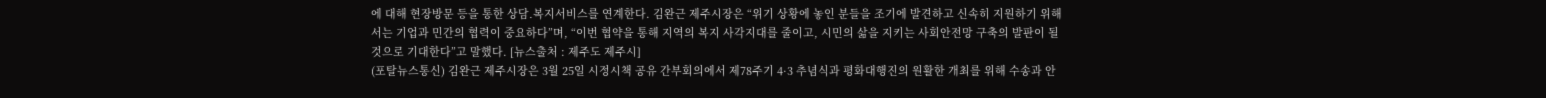에 대해 현장방문 등을 통한 상담․복지서비스를 연계한다. 김완근 제주시장은 “위기 상황에 놓인 분들을 조기에 발견하고 신속히 지원하기 위해서는 기업과 민간의 협력이 중요하다”며, “이번 협약을 통해 지역의 복지 사각지대를 줄이고, 시민의 삶을 지키는 사회안전망 구축의 발판이 될 것으로 기대한다”고 말했다. [뉴스출처 : 제주도 제주시]
(포탈뉴스통신) 김완근 제주시장은 3월 25일 시정시책 공유 간부회의에서 제78주기 4·3 추념식과 평화대행진의 원활한 개최를 위해 수송과 안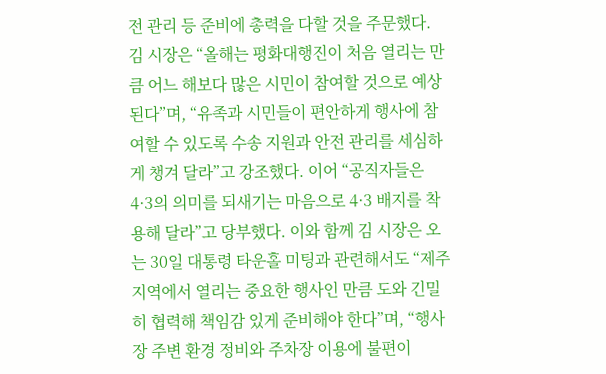전 관리 등 준비에 총력을 다할 것을 주문했다. 김 시장은 “올해는 평화대행진이 처음 열리는 만큼 어느 해보다 많은 시민이 참여할 것으로 예상된다”며, “유족과 시민들이 편안하게 행사에 참여할 수 있도록 수송 지원과 안전 관리를 세심하게 챙겨 달라”고 강조했다. 이어 “공직자들은 4·3의 의미를 되새기는 마음으로 4·3 배지를 착용해 달라”고 당부했다. 이와 함께 김 시장은 오는 30일 대통령 타운홀 미팅과 관련해서도 “제주 지역에서 열리는 중요한 행사인 만큼 도와 긴밀히 협력해 책임감 있게 준비해야 한다”며, “행사장 주변 환경 정비와 주차장 이용에 불편이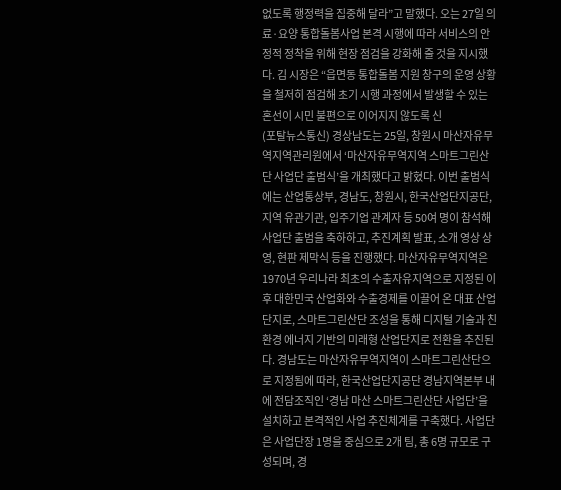없도록 행정력을 집중해 달라”고 말했다. 오는 27일 의료·요양 통합돌봄사업 본격 시행에 따라 서비스의 안정적 정착을 위해 현장 점검을 강화해 줄 것을 지시했다. 김 시장은 “읍면동 통합돌봄 지원 창구의 운영 상황을 철저히 점검해 초기 시행 과정에서 발생할 수 있는 혼선이 시민 불편으로 이어지지 않도록 신
(포탈뉴스통신) 경상남도는 25일, 창원시 마산자유무역지역관리원에서 ‘마산자유무역지역 스마트그린산단 사업단 출범식’을 개최했다고 밝혔다. 이번 출범식에는 산업통상부, 경남도, 창원시, 한국산업단지공단, 지역 유관기관, 입주기업 관계자 등 50여 명이 참석해 사업단 출범을 축하하고, 추진계획 발표, 소개 영상 상영, 현판 제막식 등을 진행했다. 마산자유무역지역은 1970년 우리나라 최초의 수출자유지역으로 지정된 이후 대한민국 산업화와 수출경제를 이끌어 온 대표 산업단지로, 스마트그린산단 조성을 통해 디지털 기술과 친환경 에너지 기반의 미래형 산업단지로 전환을 추진된다. 경남도는 마산자유무역지역이 스마트그린산단으로 지정됨에 따라, 한국산업단지공단 경남지역본부 내에 전담조직인 ‘경남 마산 스마트그린산단 사업단’을 설치하고 본격적인 사업 추진체계를 구축했다. 사업단은 사업단장 1명을 중심으로 2개 팀, 총 6명 규모로 구성되며, 경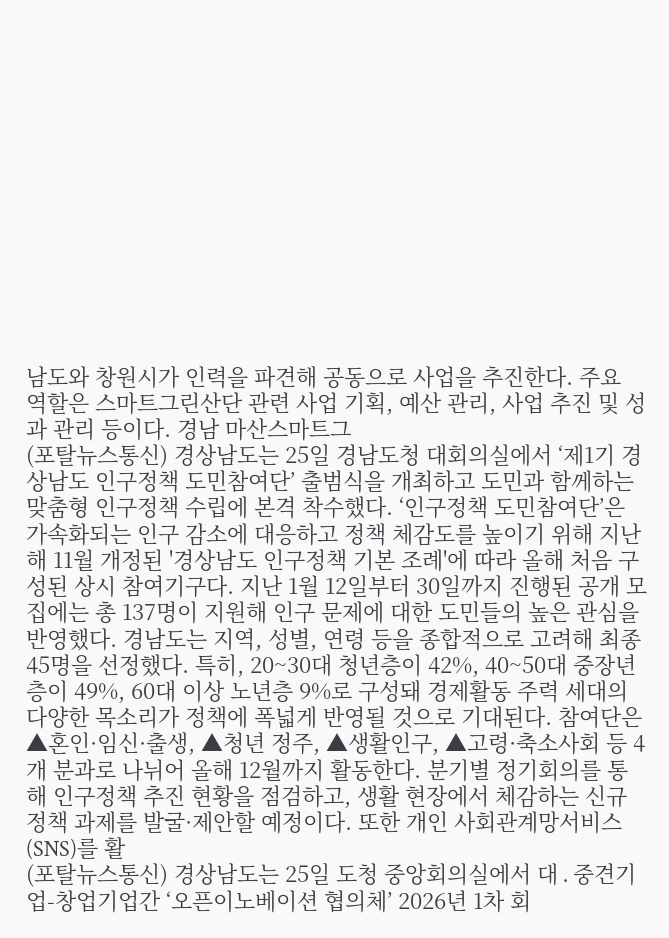남도와 창원시가 인력을 파견해 공동으로 사업을 추진한다. 주요 역할은 스마트그린산단 관련 사업 기획, 예산 관리, 사업 추진 및 성과 관리 등이다. 경남 마산스마트그
(포탈뉴스통신) 경상남도는 25일 경남도청 대회의실에서 ‘제1기 경상남도 인구정책 도민참여단’ 출범식을 개최하고 도민과 함께하는 맞춤형 인구정책 수립에 본격 착수했다. ‘인구정책 도민참여단’은 가속화되는 인구 감소에 대응하고 정책 체감도를 높이기 위해 지난해 11월 개정된 '경상남도 인구정책 기본 조례'에 따라 올해 처음 구성된 상시 참여기구다. 지난 1월 12일부터 30일까지 진행된 공개 모집에는 총 137명이 지원해 인구 문제에 대한 도민들의 높은 관심을 반영했다. 경남도는 지역, 성별, 연령 등을 종합적으로 고려해 최종 45명을 선정했다. 특히, 20~30대 청년층이 42%, 40~50대 중장년층이 49%, 60대 이상 노년층 9%로 구성돼 경제활동 주력 세대의 다양한 목소리가 정책에 폭넓게 반영될 것으로 기대된다. 참여단은 ▲혼인·임신·출생, ▲청년 정주, ▲생활인구, ▲고령·축소사회 등 4개 분과로 나뉘어 올해 12월까지 활동한다. 분기별 정기회의를 통해 인구정책 추진 현황을 점검하고, 생활 현장에서 체감하는 신규 정책 과제를 발굴·제안할 예정이다. 또한 개인 사회관계망서비스(SNS)를 활
(포탈뉴스통신) 경상남도는 25일 도청 중앙회의실에서 대․중견기업-창업기업간 ‘오픈이노베이션 협의체’ 2026년 1차 회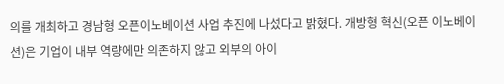의를 개최하고 경남형 오픈이노베이션 사업 추진에 나섰다고 밝혔다. 개방형 혁신(오픈 이노베이션)은 기업이 내부 역량에만 의존하지 않고 외부의 아이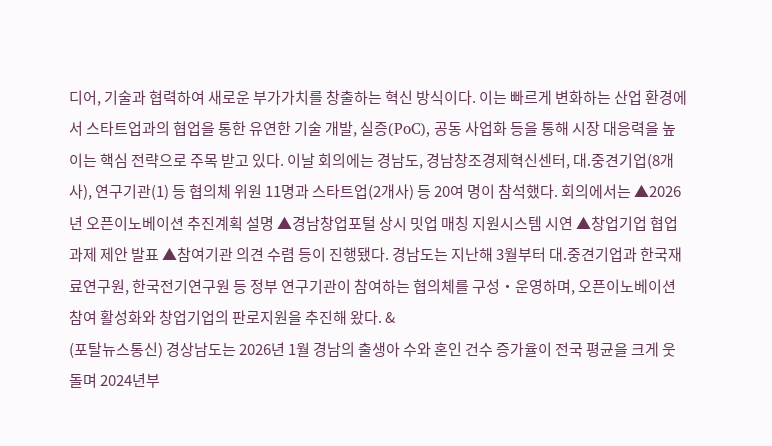디어, 기술과 협력하여 새로운 부가가치를 창출하는 혁신 방식이다. 이는 빠르게 변화하는 산업 환경에서 스타트업과의 협업을 통한 유연한 기술 개발, 실증(PoC), 공동 사업화 등을 통해 시장 대응력을 높이는 핵심 전략으로 주목 받고 있다. 이날 회의에는 경남도, 경남창조경제혁신센터, 대․중견기업(8개사), 연구기관(1) 등 협의체 위원 11명과 스타트업(2개사) 등 20여 명이 참석했다. 회의에서는 ▲2026년 오픈이노베이션 추진계획 설명 ▲경남창업포털 상시 밋업 매칭 지원시스템 시연 ▲창업기업 협업과제 제안 발표 ▲참여기관 의견 수렴 등이 진행됐다. 경남도는 지난해 3월부터 대․중견기업과 한국재료연구원, 한국전기연구원 등 정부 연구기관이 참여하는 협의체를 구성‧운영하며, 오픈이노베이션 참여 활성화와 창업기업의 판로지원을 추진해 왔다. &
(포탈뉴스통신) 경상남도는 2026년 1월 경남의 출생아 수와 혼인 건수 증가율이 전국 평균을 크게 웃돌며 2024년부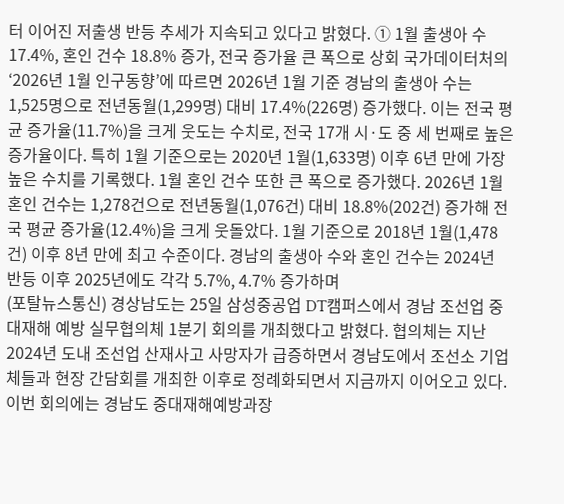터 이어진 저출생 반등 추세가 지속되고 있다고 밝혔다. ① 1월 출생아 수 17.4%, 혼인 건수 18.8% 증가, 전국 증가율 큰 폭으로 상회 국가데이터처의 ‘2026년 1월 인구동향’에 따르면 2026년 1월 기준 경남의 출생아 수는 1,525명으로 전년동월(1,299명) 대비 17.4%(226명) 증가했다. 이는 전국 평균 증가율(11.7%)을 크게 웃도는 수치로, 전국 17개 시·도 중 세 번째로 높은 증가율이다. 특히 1월 기준으로는 2020년 1월(1,633명) 이후 6년 만에 가장 높은 수치를 기록했다. 1월 혼인 건수 또한 큰 폭으로 증가했다. 2026년 1월 혼인 건수는 1,278건으로 전년동월(1,076건) 대비 18.8%(202건) 증가해 전국 평균 증가율(12.4%)을 크게 웃돌았다. 1월 기준으로 2018년 1월(1,478건) 이후 8년 만에 최고 수준이다. 경남의 출생아 수와 혼인 건수는 2024년 반등 이후 2025년에도 각각 5.7%, 4.7% 증가하며
(포탈뉴스통신) 경상남도는 25일 삼성중공업 DT캠퍼스에서 경남 조선업 중대재해 예방 실무협의체 1분기 회의를 개최했다고 밝혔다. 협의체는 지난 2024년 도내 조선업 산재사고 사망자가 급증하면서 경남도에서 조선소 기업체들과 현장 간담회를 개최한 이후로 정례화되면서 지금까지 이어오고 있다. 이번 회의에는 경남도 중대재해예방과장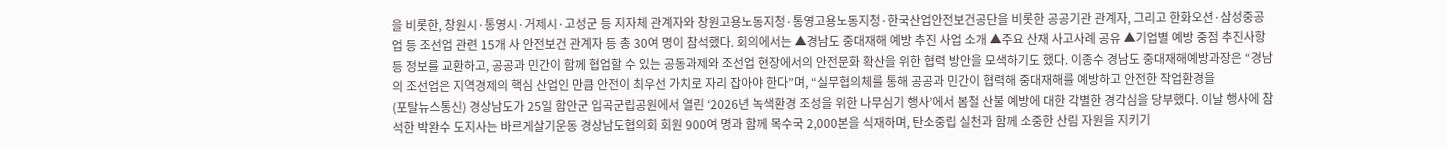을 비롯한, 창원시·통영시·거제시·고성군 등 지자체 관계자와 창원고용노동지청·통영고용노동지청·한국산업안전보건공단을 비롯한 공공기관 관계자, 그리고 한화오션·삼성중공업 등 조선업 관련 15개 사 안전보건 관계자 등 총 30여 명이 참석했다. 회의에서는 ▲경남도 중대재해 예방 추진 사업 소개 ▲주요 산재 사고사례 공유 ▲기업별 예방 중점 추진사항 등 정보를 교환하고, 공공과 민간이 함께 협업할 수 있는 공동과제와 조선업 현장에서의 안전문화 확산을 위한 협력 방안을 모색하기도 했다. 이종수 경남도 중대재해예방과장은 “경남의 조선업은 지역경제의 핵심 산업인 만큼 안전이 최우선 가치로 자리 잡아야 한다”며, “실무협의체를 통해 공공과 민간이 협력해 중대재해를 예방하고 안전한 작업환경을
(포탈뉴스통신) 경상남도가 25일 함안군 입곡군립공원에서 열린 ‘2026년 녹색환경 조성을 위한 나무심기 행사’에서 봄철 산불 예방에 대한 각별한 경각심을 당부했다. 이날 행사에 참석한 박완수 도지사는 바르게살기운동 경상남도협의회 회원 900여 명과 함께 목수국 2,000본을 식재하며, 탄소중립 실천과 함께 소중한 산림 자원을 지키기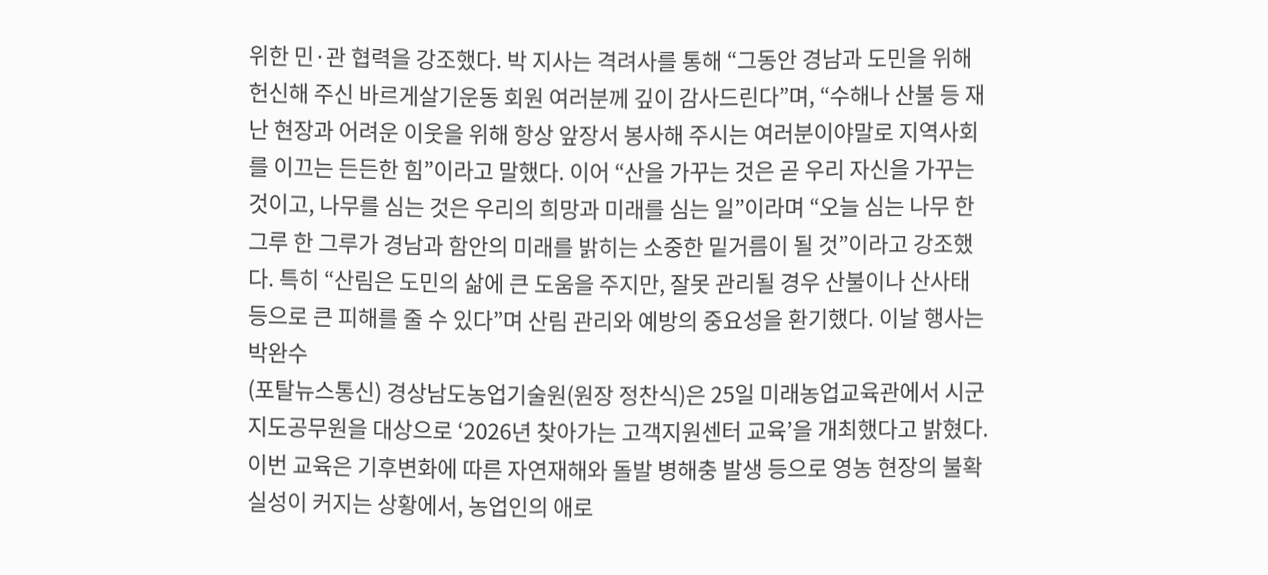위한 민·관 협력을 강조했다. 박 지사는 격려사를 통해 “그동안 경남과 도민을 위해 헌신해 주신 바르게살기운동 회원 여러분께 깊이 감사드린다”며, “수해나 산불 등 재난 현장과 어려운 이웃을 위해 항상 앞장서 봉사해 주시는 여러분이야말로 지역사회를 이끄는 든든한 힘”이라고 말했다. 이어 “산을 가꾸는 것은 곧 우리 자신을 가꾸는 것이고, 나무를 심는 것은 우리의 희망과 미래를 심는 일”이라며 “오늘 심는 나무 한 그루 한 그루가 경남과 함안의 미래를 밝히는 소중한 밑거름이 될 것”이라고 강조했다. 특히 “산림은 도민의 삶에 큰 도움을 주지만, 잘못 관리될 경우 산불이나 산사태 등으로 큰 피해를 줄 수 있다”며 산림 관리와 예방의 중요성을 환기했다. 이날 행사는 박완수
(포탈뉴스통신) 경상남도농업기술원(원장 정찬식)은 25일 미래농업교육관에서 시군 지도공무원을 대상으로 ‘2026년 찾아가는 고객지원센터 교육’을 개최했다고 밝혔다. 이번 교육은 기후변화에 따른 자연재해와 돌발 병해충 발생 등으로 영농 현장의 불확실성이 커지는 상황에서, 농업인의 애로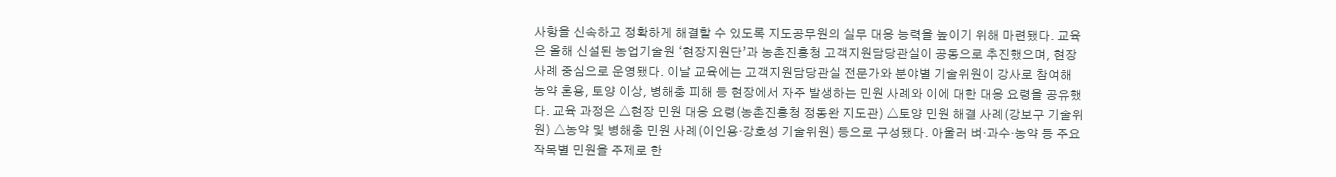사항을 신속하고 정확하게 해결할 수 있도록 지도공무원의 실무 대응 능력을 높이기 위해 마련됐다. 교육은 올해 신설된 농업기술원 ‘현장지원단’과 농촌진흥청 고객지원담당관실이 공동으로 추진했으며, 현장 사례 중심으로 운영됐다. 이날 교육에는 고객지원담당관실 전문가와 분야별 기술위원이 강사로 참여해 농약 혼용, 토양 이상, 병해충 피해 등 현장에서 자주 발생하는 민원 사례와 이에 대한 대응 요령을 공유했다. 교육 과정은 △현장 민원 대응 요령(농촌진흥청 정동완 지도관) △토양 민원 해결 사례(강보구 기술위원) △농약 및 병해충 민원 사례(이인용·강호성 기술위원) 등으로 구성됐다. 아울러 벼·과수·농약 등 주요 작목별 민원을 주제로 한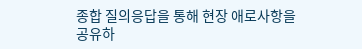종합 질의응답을 통해 현장 애로사항을 공유하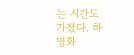는 시간도 가졌다. 하명화